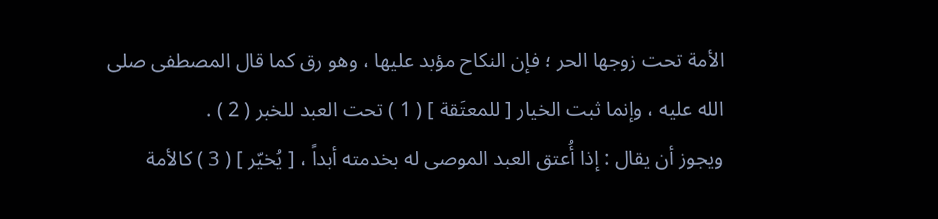الأمة تحت زوجها الحر ؛ فإن النكاح مؤبد عليها ، وهو رق كما قال المصطفى صلى الله عليه ، وإنما ثبت الخيار [ للمعتَقة ] ( 1 ) تحت العبد للخبر ( 2 ) .
ويجوز أن يقال : إذا أُعتق العبد الموصى له بخدمته أبداً ، [ يُخيّر ] ( 3 ) كالأمة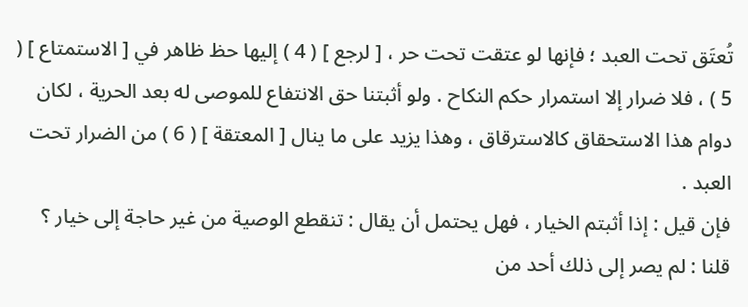تُعتَق تحت العبد ؛ فإنها لو عتقت تحت حر ، [ لرجع ] ( 4 ) إليها حظ ظاهر في [ الاستمتاع ] ( 5 ) ، فلا ضرار إلا استمرار حكم النكاح . ولو أثبتنا حق الانتفاع للموصى له بعد الحرية ، لكان دوام هذا الاستحقاق كالاسترقاق ، وهذا يزيد على ما ينال [ المعتقة ] ( 6 ) من الضرار تحت العبد .
فإن قيل : إذا أثبتم الخيار ، فهل يحتمل أن يقال : تنقطع الوصية من غير حاجة إلى خيار ؟ قلنا : لم يصر إلى ذلك أحد من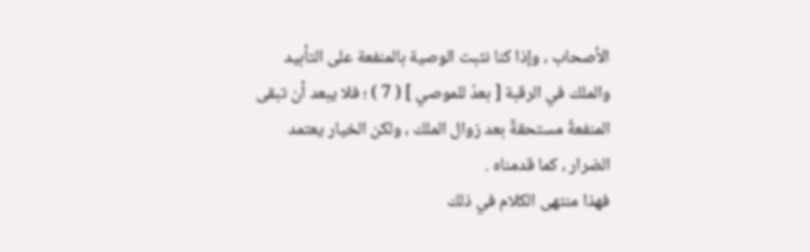الأصحاب ، وإذا كنا نثبت الوصية بالمنفعة على التأبيد والملك في الرقبة [ بعدُ للموصي ] ( 7 ) ؛ فلا يبعد أن تبقى المنفعةُ مستحقةً بعد زوال الملك ، ولكن الخيار يعتمد الضرار ، كما قدمناه .
فهذا منتهى الكلام في ذلك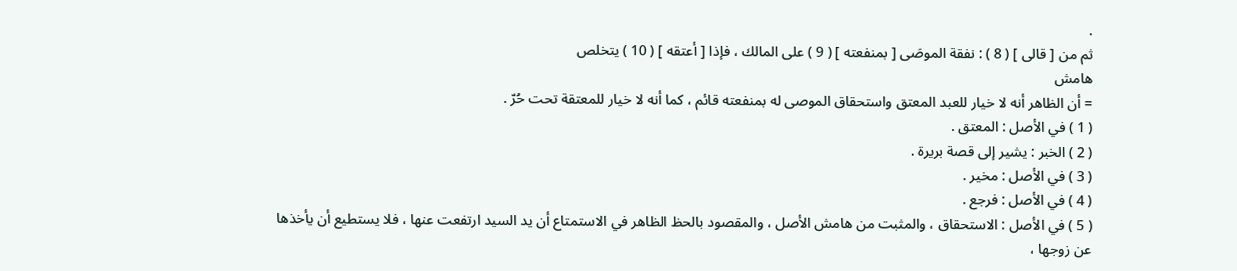.
ثم من [ قالى ] ( 8 ) : نفقة الموصَى [ بمنفعته ] ( 9 ) على المالك ، فإذا [ أعتقه ] ( 10 ) يتخلص
هامش
= أن الظاهر أنه لا خيار للعبد المعتق واستحقاق الموصى له بمنفعته قائم ، كما أنه لا خيار للمعتقة تحت حُرّ .
( 1 ) في الأصل : المعتق .
( 2 ) الخبر : يشير إلى قصة بريرة .
( 3 ) في الأصل : مخير .
( 4 ) في الأصل : فرجع .
( 5 ) في الأصل : الاستحقاق ، والمثبت من هامش الأصل ، والمقصود بالحظ الظاهر في الاستمتاع أن يد السيد ارتفعت عنها ، فلا يستطيع أن يأخذها عن زوجها ،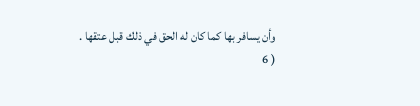وأن يسافر بها كما كان له الحق في ذلك قبل عتقها .
( 6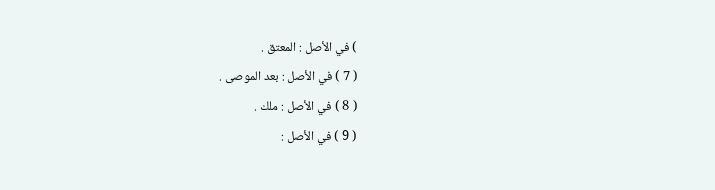) في الأصل : المعتق .
( 7 ) في الأصل : بعد الموصى .
( 8 ) في الأصل : ملك .
( 9 ) في الأصل :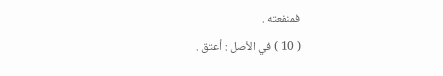فمنفعته .
( 10 ) في الأصل : أعتق .